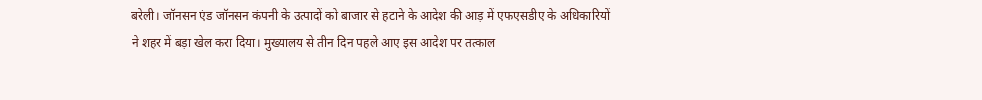बरेली। जॉनसन एंड जॉनसन कंपनी के उत्पादों को बाजार से हटाने के आदेश की आड़ में एफएसडीए के अधिकारियों ने शहर में बड़ा खेल करा दिया। मुख्यालय से तीन दिन पहले आए इस आदेश पर तत्काल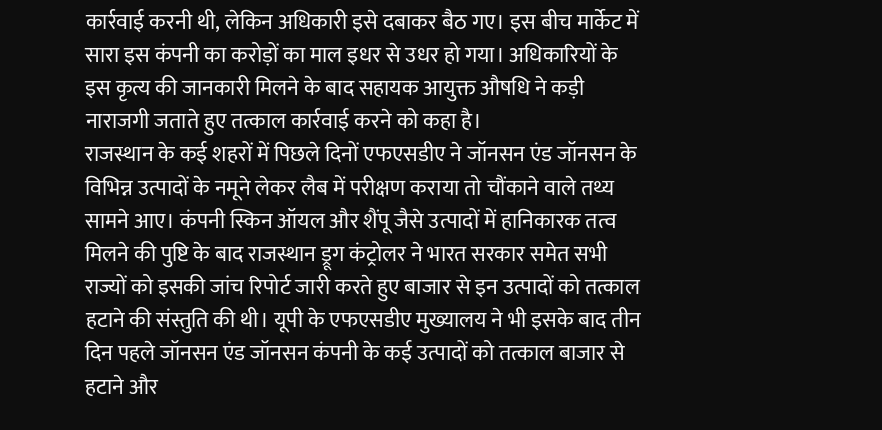कार्रवाई करनी थी, लेकिन अधिकारी इसे दबाकर बैठ गए। इस बीच मार्केट में सारा इस कंपनी का करोड़ों का माल इधर से उधर हो गया। अधिकारियों के इस कृत्य की जानकारी मिलने के बाद सहायक आयुक्त औषधि ने कड़ी नाराजगी जताते हुए तत्काल कार्रवाई करने को कहा है।
राजस्थान के कई शहरों में पिछले दिनों एफएसडीए ने जॉनसन एंड जॉनसन के विभिन्न उत्पादों के नमूने लेकर लैब में परीक्षण कराया तो चौंकाने वाले तथ्य सामने आए। कंपनी स्किन ऑयल और शैंपू जैसे उत्पादों में हानिकारक तत्व मिलने की पुष्टि के बाद राजस्थान ड्रूग कंट्रोलर ने भारत सरकार समेत सभी राज्यों को इसकी जांच रिपोर्ट जारी करते हुए बाजार से इन उत्पादों को तत्काल हटाने की संस्तुति की थी। यूपी के एफएसडीए मुख्यालय ने भी इसके बाद तीन दिन पहले जॉनसन एंड जॉनसन कंपनी के कई उत्पादों को तत्काल बाजार से हटाने और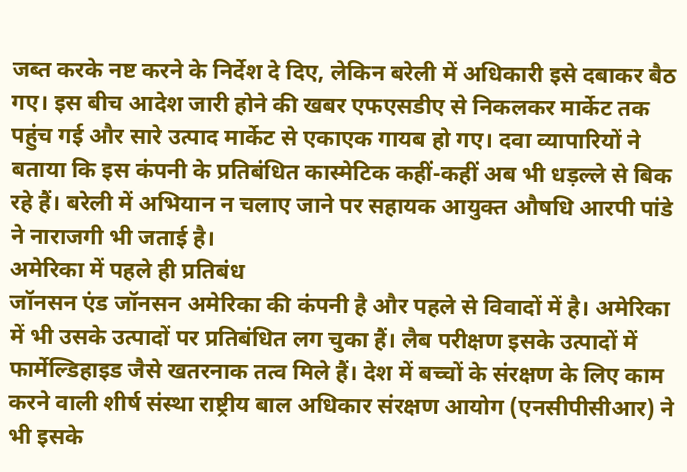जब्त करके नष्ट करने के निर्देश दे दिए, लेकिन बरेली में अधिकारी इसे दबाकर बैठ गए। इस बीच आदेश जारी होने की खबर एफएसडीए से निकलकर मार्केट तक पहुंच गई और सारे उत्पाद मार्केट से एकाएक गायब हो गए। दवा व्यापारियों ने बताया कि इस कंपनी के प्रतिबंधित कास्मेटिक कहीं-कहीं अब भी धड़ल्ले से बिक रहे हैं। बरेली में अभियान न चलाए जाने पर सहायक आयुक्त औषधि आरपी पांडे ने नाराजगी भी जताई है।
अमेरिका में पहले ही प्रतिबंध
जॉनसन एंड जॉनसन अमेरिका की कंपनी है और पहले से विवादों में है। अमेरिका में भी उसके उत्पादों पर प्रतिबंधित लग चुका हैं। लैब परीक्षण इसके उत्पादों में फार्मेल्डिहाइड जैसे खतरनाक तत्व मिले हैं। देश में बच्चों के संरक्षण के लिए काम करने वाली शीर्ष संस्था राष्ट्रीय बाल अधिकार संरक्षण आयोग (एनसीपीसीआर) ने भी इसके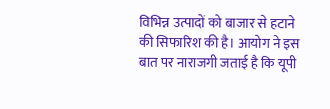विभिन्न उत्पादों को बाजार से हटाने की सिफारिश की है। आयोग ने इस बात पर नाराजगी जताई है कि यूपी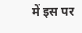में इस पर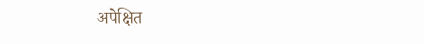अपेक्षित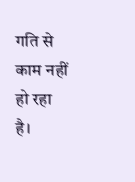गति से काम नहीं हो रहा है।